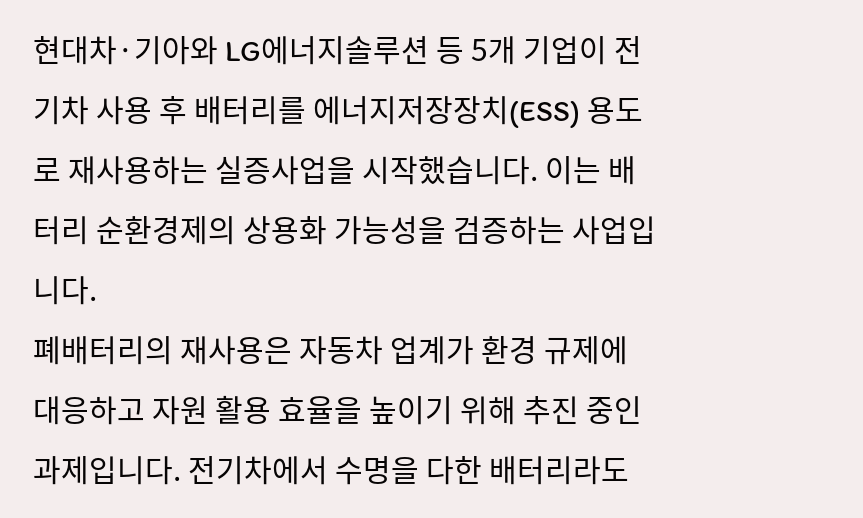현대차·기아와 LG에너지솔루션 등 5개 기업이 전기차 사용 후 배터리를 에너지저장장치(ESS) 용도로 재사용하는 실증사업을 시작했습니다. 이는 배터리 순환경제의 상용화 가능성을 검증하는 사업입니다.
폐배터리의 재사용은 자동차 업계가 환경 규제에 대응하고 자원 활용 효율을 높이기 위해 추진 중인 과제입니다. 전기차에서 수명을 다한 배터리라도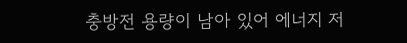충방전 용량이 남아 있어 에너지 저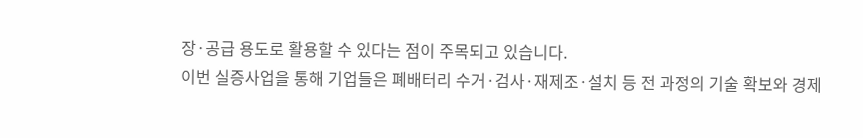장·공급 용도로 활용할 수 있다는 점이 주목되고 있습니다.
이번 실증사업을 통해 기업들은 폐배터리 수거·검사·재제조·설치 등 전 과정의 기술 확보와 경제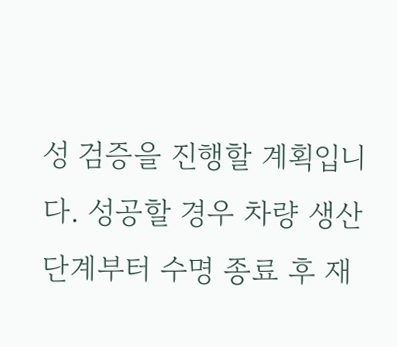성 검증을 진행할 계획입니다. 성공할 경우 차량 생산 단계부터 수명 종료 후 재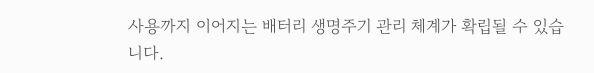사용까지 이어지는 배터리 생명주기 관리 체계가 확립될 수 있습니다.